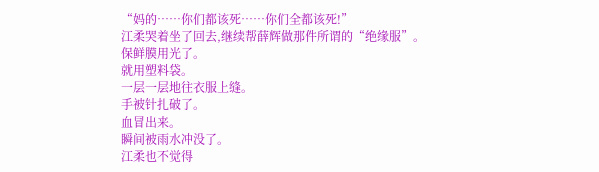“妈的……你们都该死……你们全都该死!”
江柔哭着坐了回去,继续帮薛辉做那件所谓的“绝缘服”。
保鲜膜用光了。
就用塑料袋。
一层一层地往衣服上缝。
手被针扎破了。
血冒出来。
瞬间被雨水冲没了。
江柔也不觉得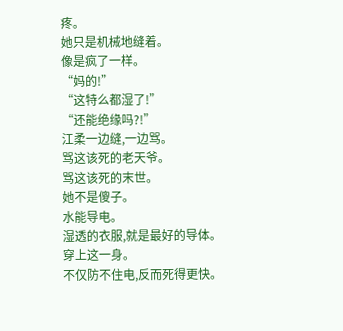疼。
她只是机械地缝着。
像是疯了一样。
“妈的!”
“这特么都湿了!”
“还能绝缘吗?!”
江柔一边缝,一边骂。
骂这该死的老天爷。
骂这该死的末世。
她不是傻子。
水能导电。
湿透的衣服,就是最好的导体。
穿上这一身。
不仅防不住电,反而死得更快。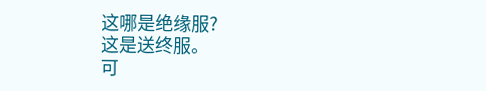这哪是绝缘服?
这是送终服。
可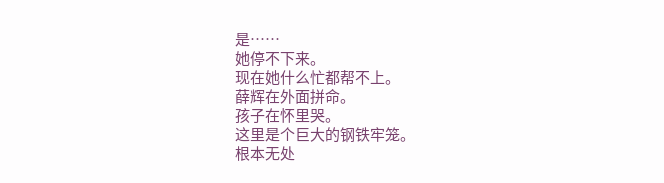是……
她停不下来。
现在她什么忙都帮不上。
薛辉在外面拼命。
孩子在怀里哭。
这里是个巨大的钢铁牢笼。
根本无处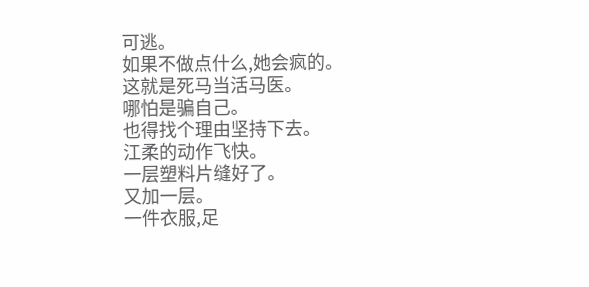可逃。
如果不做点什么,她会疯的。
这就是死马当活马医。
哪怕是骗自己。
也得找个理由坚持下去。
江柔的动作飞快。
一层塑料片缝好了。
又加一层。
一件衣服,足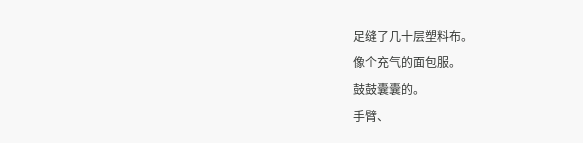足缝了几十层塑料布。
像个充气的面包服。
鼓鼓囊囊的。
手臂、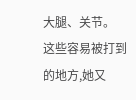大腿、关节。
这些容易被打到的地方,她又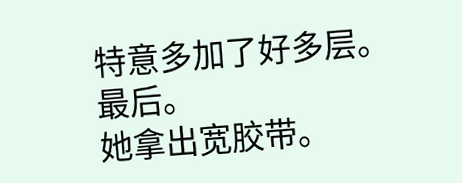特意多加了好多层。
最后。
她拿出宽胶带。